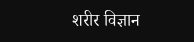शरीर विज्ञान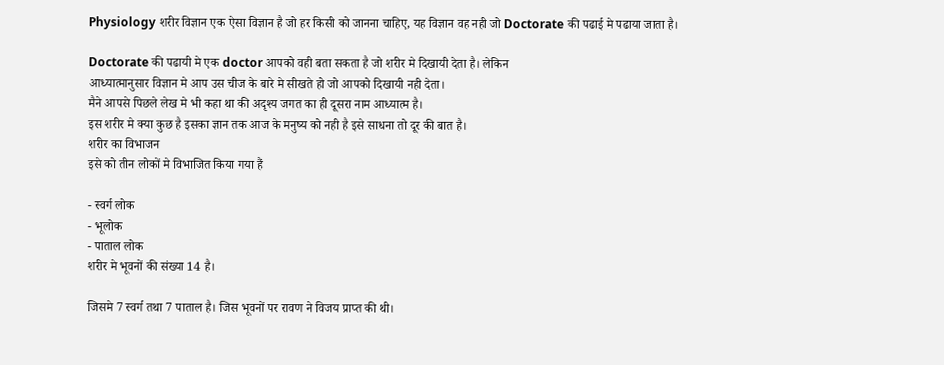Physiology शरीर विज्ञान एक ऐसा विज्ञान है जो हर किसी को जानना चाहिए, यह विज्ञान वह नही जो Doctorate की पढाई मे पढाया जाता है।

Doctorate की पढायी मे एक doctor आपको वही बता सकता है जो शरीर मे दिखायी देता है। लेकिन
आध्यात्मानुसार विज्ञान मे आप उस चीज के बारे मे सीखते हो जो आपको दिखायी नही देता।
मैने आपसे पिछले लेख मे भी कहा था की अदृश्य जगत का ही दूसरा नाम आध्यात्म है।
इस शरीर मे क्या कुछ है इसका ज्ञान तक आज के मनुष्य को नही है इसे साधना तो दूर की बात है।
शरीर का विभाजन
इसे को तीन लोकों मे विभाजित किया गया हैं

- स्वर्ग लोक
- भूलोक
- पाताल लोक
शरीर मे भूवनों की संख्या 14 है।

जिसमे 7 स्वर्ग तथा 7 पाताल है। जिस भूवनों पर रावण ने विजय प्राप्त की थी।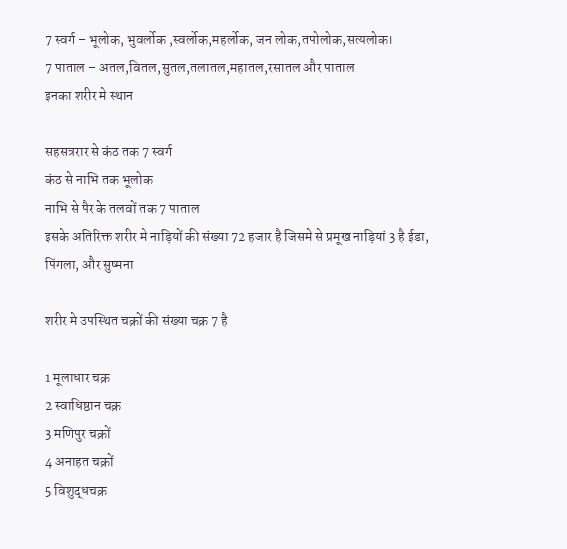7 स्वर्ग – भूलोक, भुवर्लोक ,स्वर्लोक,महर्लोक, जन लोक,तपोलोक,सत्यलोक।
7 पाताल – अतल,वितल,सुतल,तलातल,महातल,रसातल और पाताल
इनका शरीर मे स्थान

सहसत्ररार से कंठ तक 7 स्वर्ग
कंठ से नाभि तक भूलोक
नाभि से पैर के तलवों तक 7 पाताल
इसके अतिरिक्त शरीर मे नाड़ियों की संख्या 72 हजार है जिसमे से प्रमूख नाड़ियां 3 है ईडा, पिंगला, और सुष्मना

शरीर मे उपस्थित चक्रों की संख्या चक्र 7 है

1 मूलाधार चक्र
2 स्वाधिष्ठान चक्र
3 मणिपुर चक्रों
4 अनाहत चक्रों
5 विशुद्धचक्र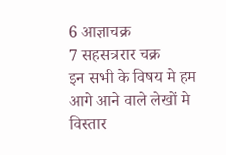6 आज्ञाचक्र
7 सहसत्ररार चक्र
इन सभी के विषय मे हम आगे आने वाले लेखों मे विस्तार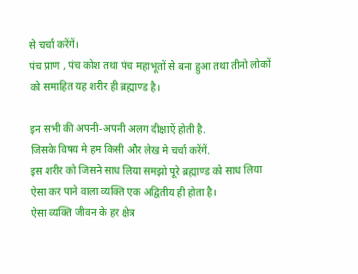से चर्चा करेंगें।
पंच प्राण , पंच कोश तथा पंच महाभूतों से बना हुआ तथा तीनो लोकों को समाहित यह शरीर ही ब्रह्माण्ड है।

इन सभी की अपनी-अपनी अलग दीक्षाऐं होती है.
जिसके विषय मे हम किसी और लेख मे चर्चा करेंगें.
इस शरीर को जिसने साध लिया समझो पूरे ब्रह्माण्ड को साध लिया ऐसा कर पाने वाला व्यक्ति एक अद्वितीय ही होता है।
ऐसा व्यक्ति जीवन के हर क्षेत्र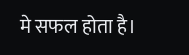मे सफल होता है।